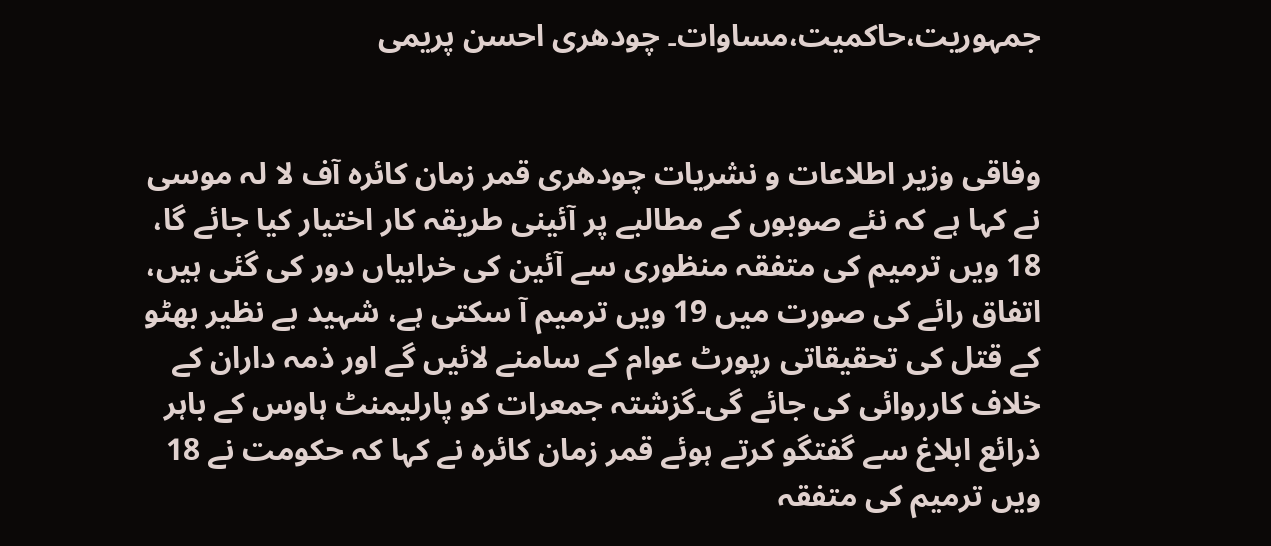جمہوریت،حاکمیت،مساوات۔ چودھری احسن پریمی


وفاقی وزیر اطلاعات و نشریات چودھری قمر زمان کائرہ آف لا لہ موسی نے کہا ہے کہ نئے صوبوں کے مطالبے پر آئینی طریقہ کار اختیار کیا جائے گا، 18 ویں ترمیم کی متفقہ منظوری سے آئین کی خرابیاں دور کی گئی ہیں، اتفاق رائے کی صورت میں 19 ویں ترمیم آ سکتی ہے، شہید بے نظیر بھٹو کے قتل کی تحقیقاتی رپورٹ عوام کے سامنے لائیں گے اور ذمہ داران کے خلاف کارروائی کی جائے گی۔گزشتہ جمعرات کو پارلیمنٹ ہاوس کے باہر ذرائع ابلاغ سے گفتگو کرتے ہوئے قمر زمان کائرہ نے کہا کہ حکومت نے 18 ویں ترمیم کی متفقہ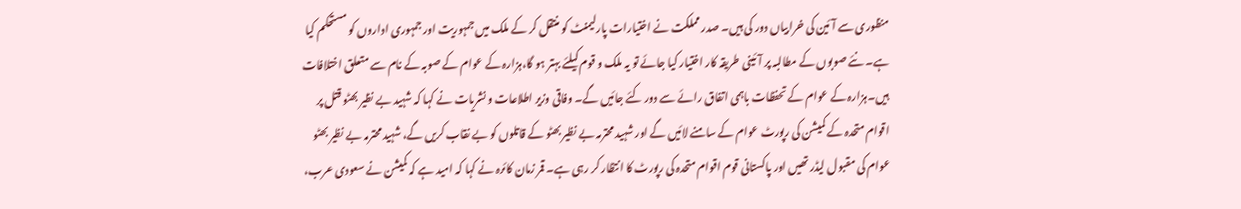منظوری سے آئین کی خرابیاں دور کی ہیں۔ صدر مملکت نے اختیارات پارلیمنٹ کو منتقل کر کے ملک میں جمہوریت اور جمہوری اداروں کو مستحکم کیا ہے۔ نئے صوبوں کے مطالبہ پر آئینی طریقہ کار اختیار کیا جائے تو یہ ملک و قوم کیلئے بہتر ہو گا،ہزارہ کے عوام کے صوبہ کے نام سے متعلق اختلافات ہیں۔ہزارہ کے عوام کے تحفظات باہمی اتفاق رائے سے دور کئے جائیں گے۔ وفاقی وزیر اطلاعات و نشریات نے کہا کہ شہید بے نظیر بھٹو قتل پر اقوام متحدہ کے کمیشن کی رپورٹ عوام کے سامنے لائیں گے اور شہید محترمہ بے نظیر بھٹو کے قاتلوں کو بے نقاب کریں گے، شہید محترمہ بے نظیر بھٹو عوام کی مقبول لیڈر تھیں اور پاکستانی قوم اقوام متحدہ کی رپورٹ کا انتظار کر رہی ہے۔ قمر زمان کائرہ نے کہا کہ امید ہے کہ کمیشن نے سعودی عرب،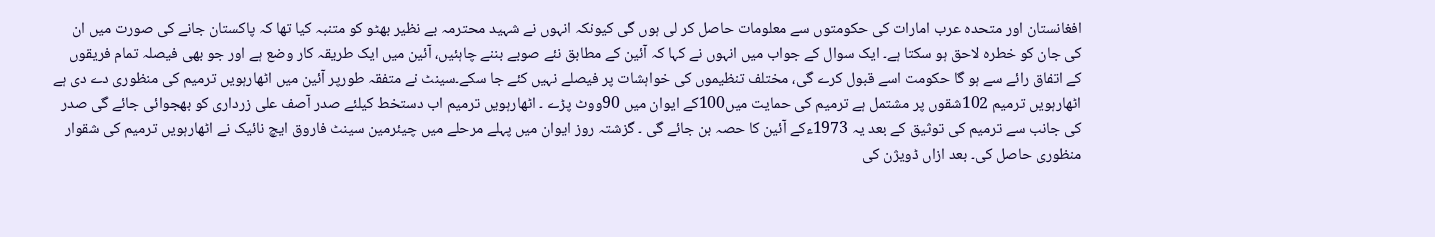افغانستان اور متحدہ عرب امارات کی حکومتوں سے معلومات حاصل کر لی ہوں گی کیونکہ انہوں نے شہید محترمہ بے نظیر بھٹو کو متنبہ کیا تھا کہ پاکستان جانے کی صورت میں ان کی جان کو خطرہ لاحق ہو سکتا ہے۔ ایک سوال کے جواب میں انہوں نے کہا کہ آئین کے مطابق نئے صوبے بننے چاہئیں، آئین میں ایک طریقہ کار وضع ہے اور جو بھی فیصلہ تمام فریقوں کے اتفاق رائے سے ہو گا حکومت اسے قبول کرے گی، مختلف تنظیموں کی خواہشات پر فیصلے نہیں کئے جا سکے۔سینٹ نے متفقہ طورپر آئین میں اٹھارہویں ترمیم کی منظوری دے دی ہے اٹھارہویں ترمیم 102شقوں پر مشتمل ہے ترمیم کی حمایت میں100کے ایوان میں 90ووٹ پڑے ۔ اٹھارہویں ترمیم اب دستخط کیلئے صدر آصف علی زرداری کو بھجوائی جائے گی صدر کی جانب سے ترمیم کی توثیق کے بعد یہ 1973ءکے آئین کا حصہ بن جائے گی ۔ گزشتہ روز ایوان میں پہلے مرحلے میں چیئرمین سینٹ فاروق ایچ نائیک نے اٹھارہویں ترمیم کی شقوار منظوری حاصل کی۔ بعد ازاں ڈویژن کی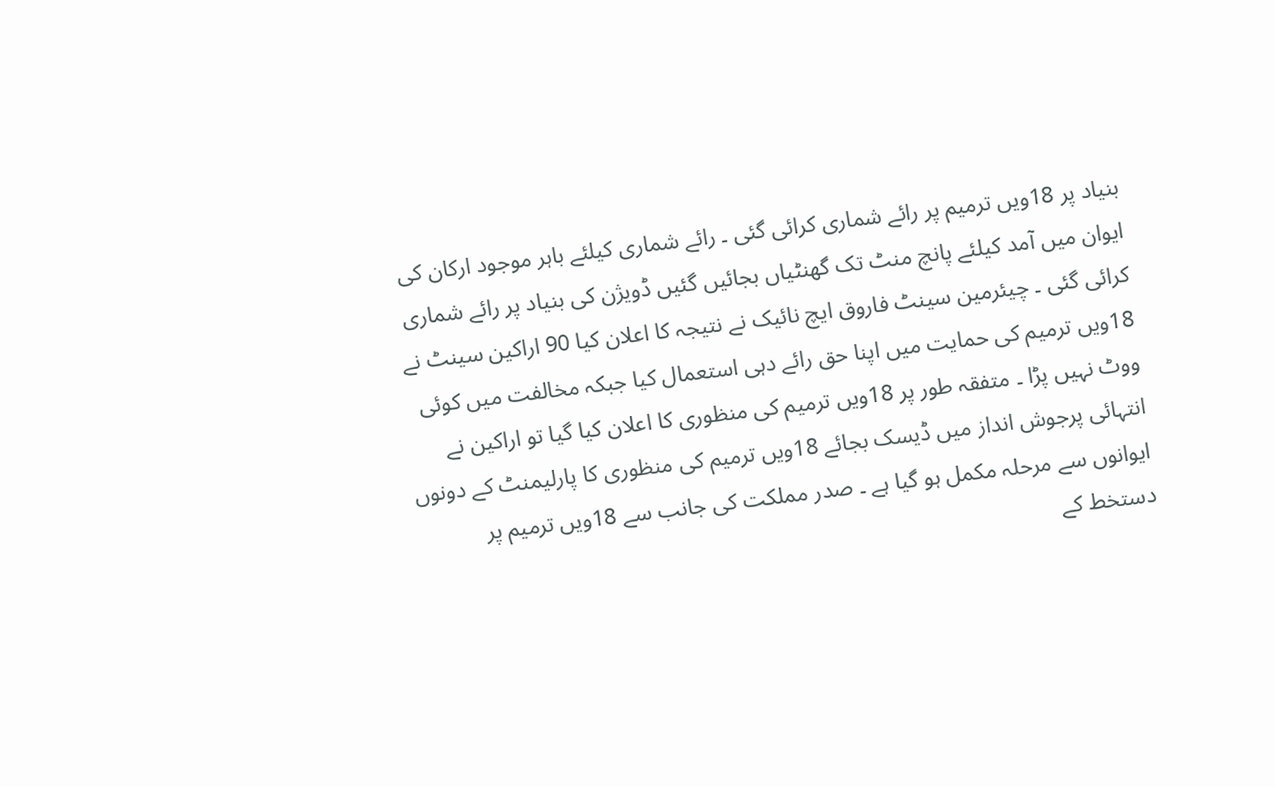بنیاد پر 18ویں ترمیم پر رائے شماری کرائی گئی ۔ رائے شماری کیلئے باہر موجود ارکان کی ایوان میں آمد کیلئے پانچ منٹ تک گھنٹیاں بجائیں گئیں ڈویژن کی بنیاد پر رائے شماری کرائی گئی ۔ چیئرمین سینٹ فاروق ایچ نائیک نے نتیجہ کا اعلان کیا 90 اراکین سینٹ نے 18ویں ترمیم کی حمایت میں اپنا حق رائے دہی استعمال کیا جبکہ مخالفت میں کوئی ووٹ نہیں پڑا ۔ متفقہ طور پر 18ویں ترمیم کی منظوری کا اعلان کیا گیا تو اراکین نے انتہائی پرجوش انداز میں ڈیسک بجائے 18ویں ترمیم کی منظوری کا پارلیمنٹ کے دونوں ایوانوں سے مرحلہ مکمل ہو گیا ہے ۔ صدر مملکت کی جانب سے 18ویں ترمیم پر دستخط کے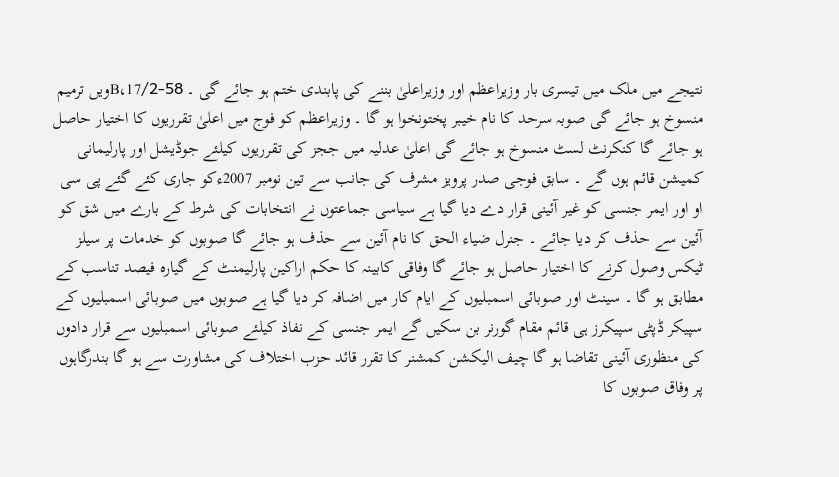نتیجے میں ملک میں تیسری بار وزیراعظم اور وزیراعلیٰ بننے کی پابندی ختم ہو جائے گی ۔ 58-2/B،17ویں ترمیم منسوخ ہو جائے گی صوبہ سرحد کا نام خیبر پختونخوا ہو گا ۔ وزیراعظم کو فوج میں اعلیٰ تقرریوں کا اختیار حاصل ہو جائے گا کنکرنٹ لسٹ منسوخ ہو جائے گی اعلیٰ عدلیہ میں ججز کی تقرریوں کیلئے جوڈیشل اور پارلیمانی کمیشن قائم ہوں گے ۔ سابق فوجی صدر پرویز مشرف کی جانب سے تین نومبر 2007ءکو جاری کئے گئے پی سی او اور ایمر جنسی کو غیر آئینی قرار دے دیا گیا ہے سیاسی جماعتوں نے انتخابات کی شرط کے بارے میں شق کو آئین سے حذف کر دیا جائے ۔ جنرل ضیاء الحق کا نام آئین سے حذف ہو جائے گا صوبوں کو خدمات پر سیلز ٹیکس وصول کرنے کا اختیار حاصل ہو جائے گا وفاقی کابینہ کا حکم اراکین پارلیمنٹ کے گیارہ فیصد تناسب کے مطابق ہو گا ۔ سینٹ اور صوبائی اسمبلیوں کے ایام کار میں اضافہ کر دیا گیا ہے صوبوں میں صوبائی اسمبلیوں کے سپیکر ڈپٹی سپیکرز ہی قائم مقام گورنر بن سکیں گے ایمر جنسی کے نفاذ کیلئے صوبائی اسمبلیوں سے قرار دادوں کی منظوری آئینی تقاضا ہو گا چیف الیکشن کمشنر کا تقرر قائد حزب اختلاف کی مشاورت سے ہو گا بندرگاہوں پر وفاق صوبوں کا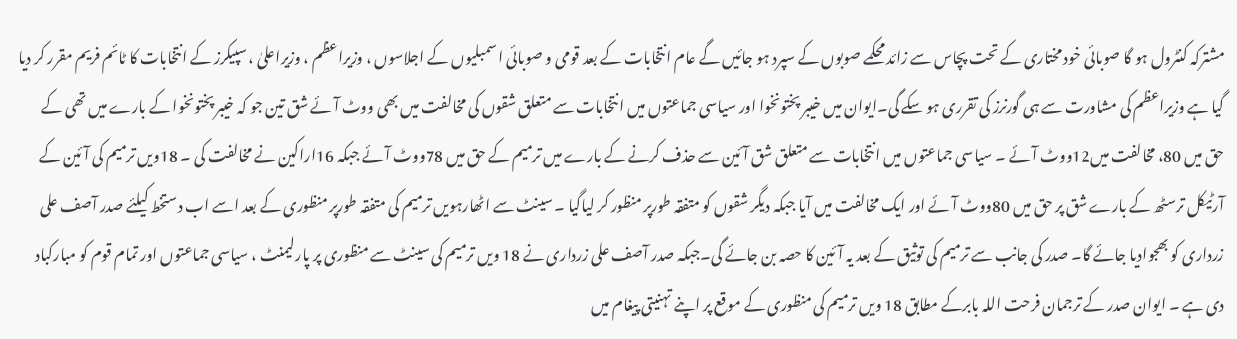مشترکہ کنٹرول ہو گا صوبائی خود مختاری کے تحت پچاس سے زائد محکمے صوبوں کے سپرد ہو جائیں گے عام انتخابات کے بعد قومی و صوبائی اسمبلیوں کے اجلاسوں ، وزیراعظم ، وزیراعلیٰ ، سپیکرز کے انتخابات کا ٹائم فریم مقرر کر دیا گیا ہے وزیراعظم کی مشاورت سے ہی گورنرز کی تقرری ہو سکے گی۔ایوان میں خیبر پختونخوا اور سیاسی جماعتوں میں انتخابات سے متعلق شقوں کی مخالفت میں بھی ووٹ آئے شق تین جو کہ خیبر پختونخوا کے بارے میں تھی کے حق میں 80، مخالفت میں12ووٹ آئے ۔ سیاسی جماعتوں میں انتخابات سے متعلق شق آئین سے حذف کرنے کے بارے میں ترمیم کے حق میں 78ووٹ آئے جبکہ 16اراکین نے مخالفت کی ۔ 18ویں ترمیم کی آئین کے آرٹیکل ترسٹھ کے بارے شق پر حق میں 80ووٹ آئے اور ایک مخالفت میں آیا جبکہ دیگر شقوں کو متفقہ طورپر منظور کر لیاگیا ۔ سینٹ سے اٹھارہویں ترمیم کی متفقہ طورپر منظوری کے بعد اسے اب دستخط کیلئے صدر آصف علی زرداری کو بھجوادیا جائے گا۔ صدر کی جانب سے ترمیم کی توثیق کے بعد یہ آئین کا حصہ بن جائے گی۔جبکہ صدر آصف علی زرداری نے 18 ویں ترمیم کی سینٹ سے منظوری پر پارلیمنٹ ، سیاسی جماعتوں اور تمام قوم کو مبارکباد دی ہے ۔ ایوان صدر کے ترجمان فرحت اللہ بابرکے مطابق 18 ویں ترمیم کی منظوری کے موقع پر اپنے تہنیتی پیغام میں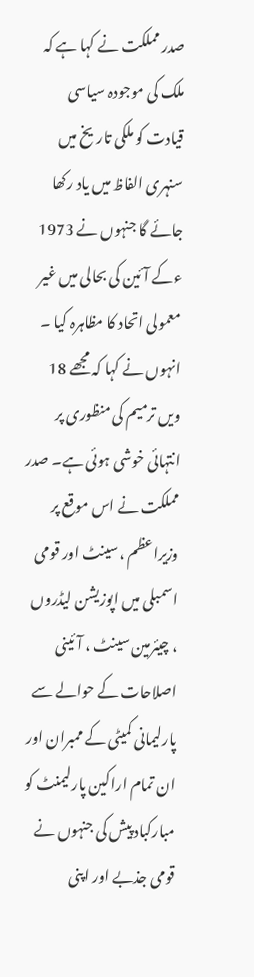صدر مملکت نے کہا ہے کہ ملک کی موجودہ سیاسی قیادت کو ملکی تاریخ میں سنہری الفاظ میں یاد رکھا جائے گا جنہوں نے 1973 ءکے آئین کی بحالی میں غیر معمولی اتحاد کا مظاہرہ کیا ۔ انہوں نے کہا کہ مجھے 18 ویں ترمیم کی منظوری پر انتہائی خوشی ہوئی ہے۔ صدر مملکت نے اس موقع پر وزیراعظم ،سینٹ اور قومی اسمبلی میں اپوزیشن لیڈروں ، چیئرمین سینٹ ، آئینی اصلاحات کے حوالے سے پارلیمانی کمیٹی کے ممبران اور ان تمام اراکین پارلیمنٹ کو مبارکباد پیش کی جنہوں نے قومی جذبے اور اپنی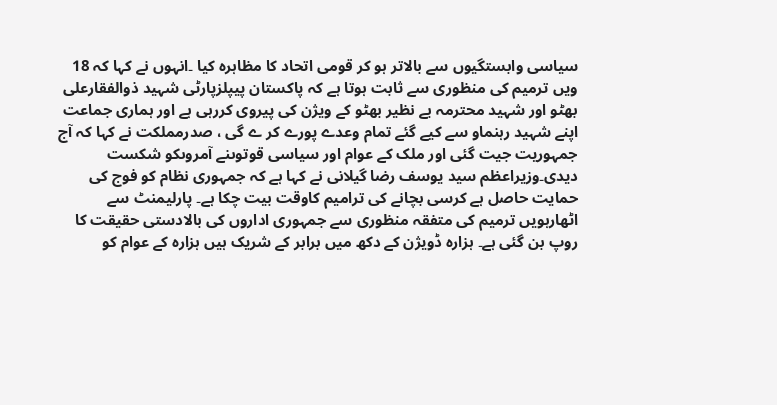سیاسی وابستگیوں سے بالاتر ہو کر قومی اتحاد کا مظاہرہ کیا ۔انہوں نے کہا کہ 18 ویں ترمیم کی منظوری سے ثابت ہوتا ہے کہ پاکستان پیپلزپارٹی شہید ذوالفقارعلی بھٹو اور شہید محترمہ بے نظیر بھٹو کے ویژن کی پیروی کررہی ہے اور ہماری جماعت اپنے شہید رہنماو سے کیے گئے تمام وعدے پورے کر ے گی ، صدرمملکت نے کہا کہ آج جمہوریت جیت گئی اور ملک کے عوام اور سیاسی قوتوںنے آمروںکو شکست دیدی۔وزیراعظم سید یوسف رضا گیلانی نے کہا ہے کہ جمہوری نظام کو فوج کی حمایت حاصل ہے کرسی بچانے کی ترامیم کاوقت بیت چکا ہے۔ پارلیمنٹ سے اٹھارہویں ترمیم کی متفقہ منظوری سے جمہوری اداروں کی بالادستی حقیقت کا روپ بن گئی ہے۔ ہزارہ ڈویژن کے دکھ میں برابر کے شریک ہیں ہزارہ کے عوام کو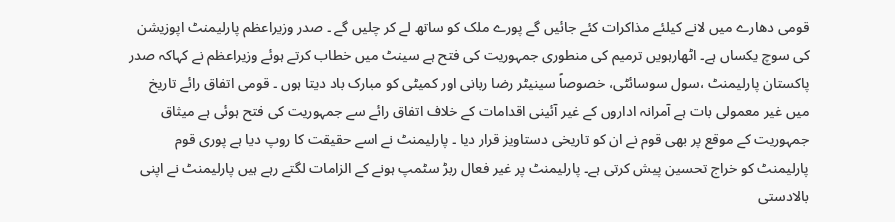قومی دھارے میں لانے کیلئے مذاکرات کئے جائیں گے پورے ملک کو ساتھ لے کر چلیں گے ۔ صدر وزیراعظم پارلیمنٹ اپوزیشن کی سوچ یکساں ہے۔ اٹھارہویں ترمیم کی منطوری جمہوریت کی فتح ہے سینٹ میں خطاب کرتے ہوئے وزیراعظم نے کہاکہ صدر پاکستان پارلیمنٹ ،سول سوسائٹی، خصوصاً سینیٹر رضا ربانی اور کمیٹی کو مبارک باد دیتا ہوں ۔ قومی اتفاق رائے تاریخ میں غیر معمولی بات ہے آمرانہ اداروں کے غیر آئینی اقدامات کے خلاف اتفاق رائے سے جمہوریت کی فتح ہوئی ہے میثاق جمہوریت کے موقع پر بھی قوم نے ان کو تاریخی دستاویز قرار دیا ۔ پارلیمنٹ نے اسے حقیقت کا روپ دیا ہے پوری قوم پارلیمنٹ کو خراج تحسین پیش کرتی ہے۔ پارلیمنٹ پر غیر فعال ربڑ سٹمپ ہونے کے الزامات لگتے رہے ہیں پارلیمنٹ نے اپنی بالادستی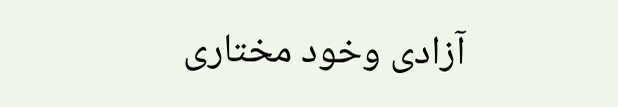آزادی وخود مختاری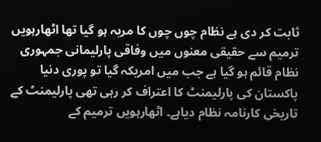ثابت کر دی ہے نظام چوں چوں کا مربہ ہو گیا تھا اٹھارہویں ترمیم سے حقیقی معنوں میں وفاقی پارلیمانی جمہوری نظام قائم ہو گیا ہے جب میں امریکہ گیا تو پوری دنیا پاکستان کی پارلیمنٹ کا اعتراف کر رہی تھی پارلیمنٹ کے تاریخی کارنامہ نظام دیاہے۔ اٹھارہویں ترمیم کے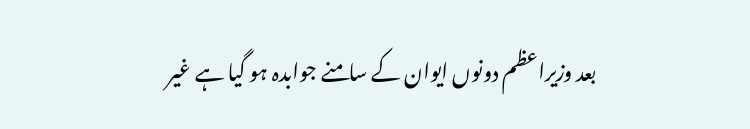بعد وزیراعظم دونوں ایوان کے سامنے جوابدہ ہو گیا ہے غیر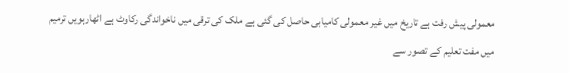معمولی پیش رفت ہے تاریخ میں غیر معمولی کامیابی حاصل کی گئی ہے ملک کی ترقی میں ناخواندگی رکاوٹ ہے اٹھارہویں ترمیم میں مفت تعلیم کے تصور سے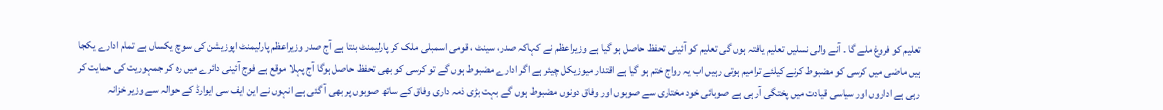تعلیم کو فروغ ملے گا ۔ آنے والی نسلیں تعلیم یافتہ ہوں گی تعلیم کو آئینی تحفظ حاصل ہو گیا ہے وزیراعظم نے کہاکہ صدر، سینٹ ، قومی اسمبلی ملک کر پارلیمنٹ بنتا ہے آج صدر وزیراعظم پارلیمنٹ اپوزیشن کی سوچ یکساں ہے تمام ادارے یکجا ہیں ماضی میں کرسی کو مضبوط کرنے کیلئے ترامیم ہوتی رہیں اب یہ رواج ختم ہو گیا ہے اقتدار میوزیکل چیئر ہے اگر ادارے مضبوط ہوں گے تو کرسی کو بھی تحفظ حاصل ہوگا آج پہلا موقع ہے فوج آئینی دائرے میں رہ کر جمہوریت کی حمایت کر رہی ہے اداروں اور سیاسی قیادت میں پختگی آر ہی ہے صوبائی خود مختاری سے صوبوں اور وفاق دونوں مضبوط ہوں گے بہت بڑی ذمہ داری وفاق کے ساتھ صوبوں پر بھی آ گئی ہے انہوں نے این ایف سی ایوارڈ کے حوالہ سے وزیر خزانہ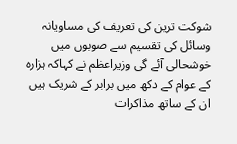شوکت ترین کی تعریف کی مساویانہ وسائل کی تقسیم سے صوبوں میں خوشحالی آئے گی وزیراعظم نے کہاکہ ہزارہ کے عوام کے دکھ میں برابر کے شریک ہیں ان کے ساتھ مذاکرات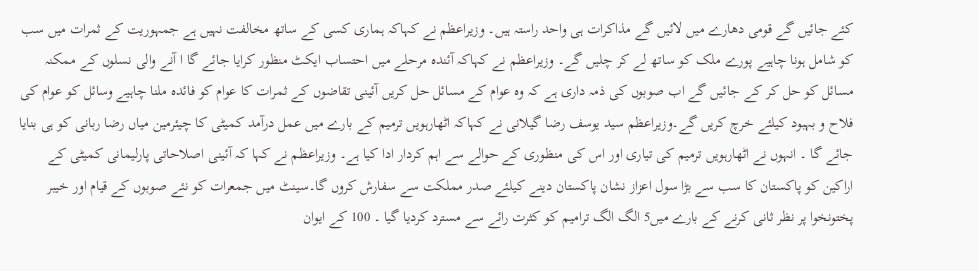کئے جائیں گے قومی دھارے میں لائیں گے مذاکرات ہی واحد راستہ ہیں۔ وزیراعظم نے کہاکہ ہماری کسی کے ساتھ مخالفت نہیں ہے جمہوریت کے ثمرات میں سب کو شامل ہونا چاہیے پورے ملک کو ساتھ لے کر چلیں گے۔ وزیراعظم نے کہاکہ آئندہ مرحلے میں احتساب ایکٹ منظور کرایا جائے گا ا آنے والی نسلوں کے ممکنہ مسائل کو حل کر کے جائیں گے اب صوبوں کی ذمہ داری ہے کہ وہ عوام کے مسائل حل کریں آئینی تقاضوں کے ثمرات کا عوام کو فائدہ ملنا چاہیے وسائل کو عوام کی فلاح و بہبود کیلئے خرچ کریں گے۔وزیراعظم سید یوسف رضا گیلانی نے کہاکہ اٹھارہویں ترمیم کے بارے میں عمل درآمد کمیٹی کا چیئرمین میاں رضا ربانی کو ہی بنایا جائے گا ۔ انہوں نے اٹھارہویں ترمیم کی تیاری اور اس کی منظوری کے حوالے سے اہم کردار ادا کیا ہے۔ وزیراعظم نے کہا کہ آئینی اصلاحاتی پارلیمانی کمیٹی کے اراکین کو پاکستان کا سب سے بڑا سول اعزاز نشان پاکستان دینے کیلئے صدر مملکت سے سفارش کروں گا۔سینٹ میں جمعرات کو نئے صوبوں کے قیام اور خیبر پختونخوا پر نظر ثانی کرنے کے بارے میں5 الگ الگ ترامیم کو کثرت رائے سے مسترد کردیا گیا ۔ 100 کے ایوان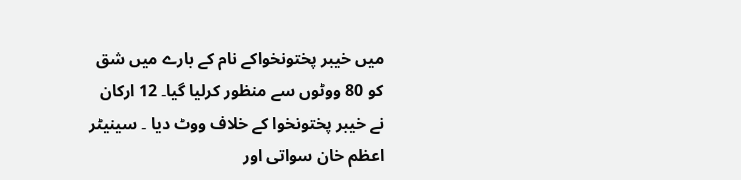میں خیبر پختونخواکے نام کے بارے میں شق کو 80 ووٹوں سے منظور کرلیا گیا۔ 12 ارکان نے خیبر پختونخوا کے خلاف ووٹ دیا ۔ سینیٹر اعظم خان سواتی اور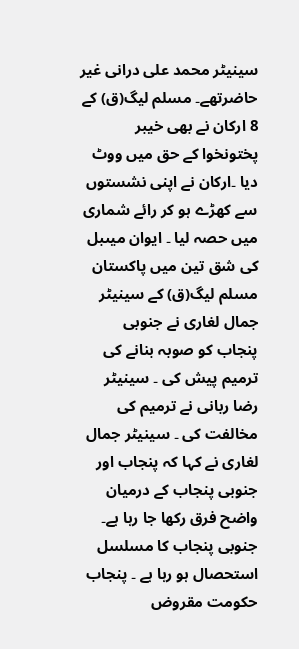سینیٹر محمد علی درانی غیر حاضرتھے۔ مسلم لیگ(ق) کے 8 ارکان نے بھی خیبر پختونخوا کے حق میں ووٹ دیا ۔ارکان نے اپنی نشستوں سے کھڑے ہو کر رائے شماری میں حصہ لیا ۔ ایوان میںبل کی شق تین میں پاکستان مسلم لیگ(ق) کے سینیٹر جمال لغاری نے جنوبی پنجاب کو صوبہ بنانے کی ترمیم پیش کی ۔ سینیٹر رضا ربانی نے ترمیم کی مخالفت کی ۔ سینیٹر جمال لغاری نے کہا کہ پنجاب اور جنوبی پنجاب کے درمیان واضح فرق رکھا جا رہا ہے۔ جنوبی پنجاب کا مسلسل استحصال ہو رہا ہے ۔ پنجاب حکومت مقروض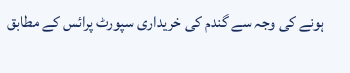ہونے کی وجہ سے گندم کی خریداری سپورٹ پرائس کے مطابق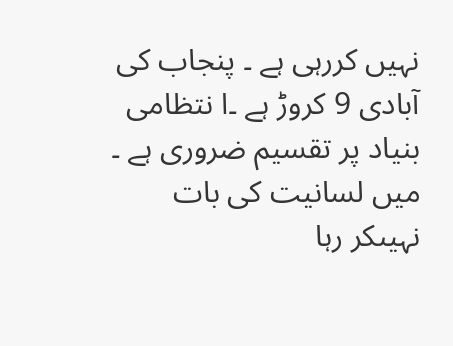نہیں کررہی ہے ۔ پنجاب کی آبادی 9 کروڑ ہے ۔ا نتظامی بنیاد پر تقسیم ضروری ہے ۔ میں لسانیت کی بات نہیںکر رہا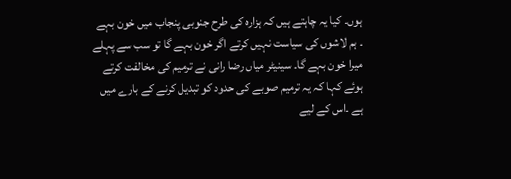ہوں۔ کیا یہ چاہتے ہیں کہ ہزارہ کی طرح جنوبی پنجاب میں خون بہے ۔ ہم لاشوں کی سیاست نہیں کرتے اگر خون بہے گا تو سب سے پہلے میرا خون بہے گا۔ سینیٹر میاں رضا رانی نے ترمیم کی مخالفت کرتے ہوئے کہا کہ یہ ترمیم صوبے کی حدود کو تبدیل کرنے کے بارے میں ہے ۔اس کے لیے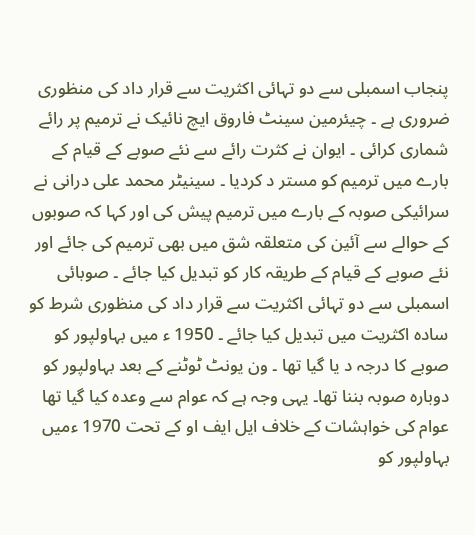پنجاب اسمبلی سے دو تہائی اکثریت سے قرار داد کی منظوری ضروری ہے ۔ چیئرمین سینٹ فاروق ایچ نائیک نے ترمیم پر رائے شماری کرائی ۔ ایوان نے کثرت رائے سے نئے صوبے کے قیام کے بارے میں ترمیم کو مستر د کردیا ۔ سینیٹر محمد علی درانی نے سرائیکی صوبہ کے بارے میں ترمیم پیش کی اور کہا کہ صوبوں کے حوالے سے آئین کی متعلقہ شق میں بھی ترمیم کی جائے اور نئے صوبے کے قیام کے طریقہ کار کو تبدیل کیا جائے ۔ صوبائی اسمبلی سے دو تہائی اکثریت سے قرار داد کی منظوری شرط کو سادہ اکثریت میں تبدیل کیا جائے ۔ 1950 ء میں بہاولپور کو صوبے کا درجہ د یا گیا تھا ۔ ون یونٹ ٹوٹنے کے بعد بہاولپور کو دوبارہ صوبہ بننا تھا۔ یہی وجہ ہے کہ عوام سے وعدہ کیا گیا تھا عوام کی خواہشات کے خلاف ایل ایف او کے تحت 1970 ءمیں بہاولپور کو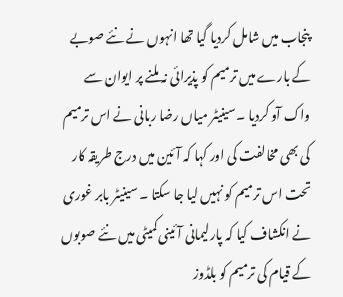پنجاب میں شامل کردیا گیا تھا انہوں نے نئے صوبے کے بارے میں ترمیم کو پذیرائی نہ ملنے پر ایوان سے واک آو کردیا ۔سینیٹر میاں رضا ربانی نے اس ترمیم کی بھی مخالفت کی اور کہا کہ آئین میں درج طریقہ کار تحت اس ترمیم کو نہیں لیا جا سکتا ۔ سینیٹر بابر غوری نے انکشاف کیا کہ پارلیمانی آئینی کمیٹی میں نئے صوبوں کے قیام کی ترمیم کو بلڈوز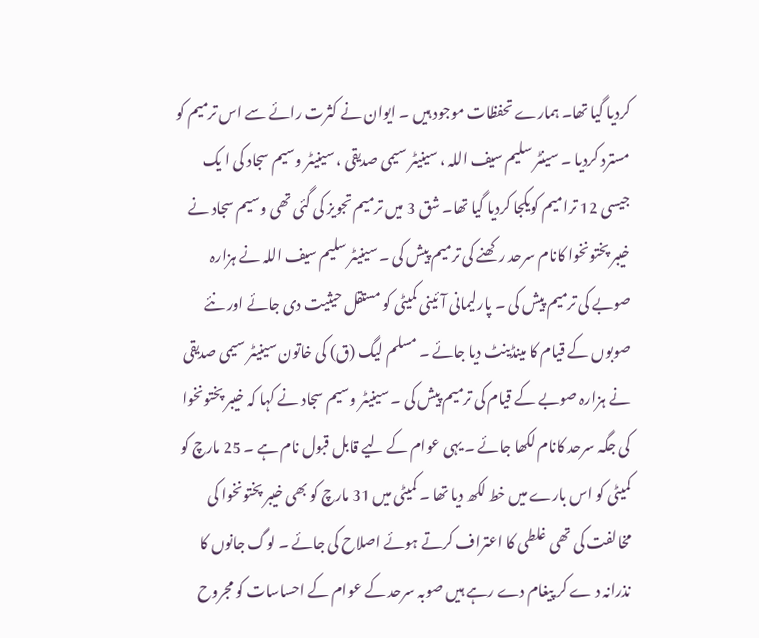کردیا گیا تھا۔ ہمارے تحفظات موجود ہیں ۔ ایوان نے کثرت رائے سے اس ترمیم کو مسترد کردیا ۔ سینٹر سلیم سیف اللہ ، سینیٹر سیمی صدیقی ، سینیٹر وسیم سجاد کی ا یک جیسی 12 ترامیم کویکجا کردیا گیا تھا۔ شق 3 میں ترمیم تجویز کی گئی تھی وسیم سجاد نے خیبر پختونخوا کانام سرحد رکھنے کی ترمیم پیش کی ۔ سینیٹر سلیم سیف اللہ نے ہزارہ صوبے کی ترمیم پیش کی ۔ پارلیمانی آئینی کمیٹی کو مستقل حیثیت دی جائے اور نئے صوبوں کے قیام کا مینڈینٹ دیا جائے ۔ مسلم لیگ (ق) کی خاتون سینیٹر سیمی صدیقی نے ہزارہ صوبے کے قیام کی ترمیم پیش کی ۔ سینیٹر وسیم سجاد نے کہا کہ خیبر پختونخوا کی جگہ سرحد کانام لکھا جائے ۔ یہی عوام کے لیے قابل قبول نام ہے ۔ 25 مارچ کو کمیٹی کو اس بارے میں خط لکھ دیا تھا ۔ کمیٹی میں 31 مارچ کو بھی خیبر پختونخوا کی مخالفت کی تھی غلطی کا اعتراف کرتے ہوئے اصلاح کی جائے ۔ لوگ جانوں کا نذرانہ د ے کر پیغام دے رہے ہیں صوبہ سرحد کے عوام کے احساسات کو مجروح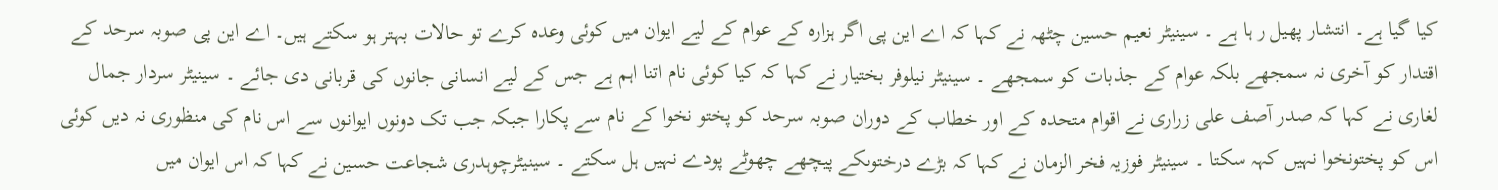کیا گیا ہے۔ انتشار پھیل ر ہا ہے ۔ سینیٹر نعیم حسین چٹھہ نے کہا کہ اے این پی اگر ہزارہ کے عوام کے لیے ایوان میں کوئی وعدہ کرے تو حالات بہتر ہو سکتے ہیں۔ اے این پی صوبہ سرحد کے اقتدار کو آخری نہ سمجھے بلکہ عوام کے جذبات کو سمجھے ۔ سینیٹر نیلوفر بختیار نے کہا کہ کیا کوئی نام اتنا اہم ہے جس کے لیے انسانی جانوں کی قربانی دی جائے ۔ سینیٹر سردار جمال لغاری نے کہا کہ صدر آصف علی زراری نے اقوام متحدہ کے اور خطاب کے دوران صوبہ سرحد کو پختو نخوا کے نام سے پکارا جبکہ جب تک دونوں ایوانوں سے اس نام کی منظوری نہ دیں کوئی اس کو پختونخوا نہیں کہہ سکتا ۔ سینیٹر فوزیہ فخر الزمان نے کہا کہ بڑے درختوںکے پیچھے چھوٹے پودے نہیں ہل سکتے ۔ سینیٹرچوہدری شجاعت حسین نے کہا کہ اس ایوان میں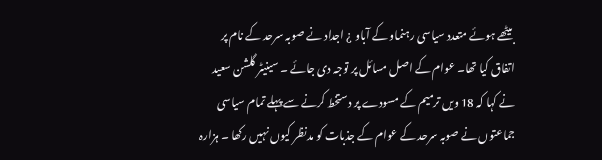بیٹھے ہوئے متعدد سیاسی رہنماو کے آباو ¿ اجداد نے صوبہ سرحد کے نام پر اتفاق کیا تھا۔ عوام کے اصل مسائل پر توجہ دی جائے ۔ سینیٹر گلشن سعید نے کہا کہ 18 ویں ترمیم کے مسودے پر دستخط کرنے سے پہلے تمام سیاسی جماعتوں نے صوبہ سرحد کے عوام کے جذبات کو مدنظر کیوں نہیں رکھا ۔ ہزارہ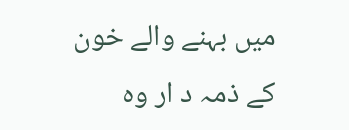میں بہنے والے خون کے ذمہ د ار وہ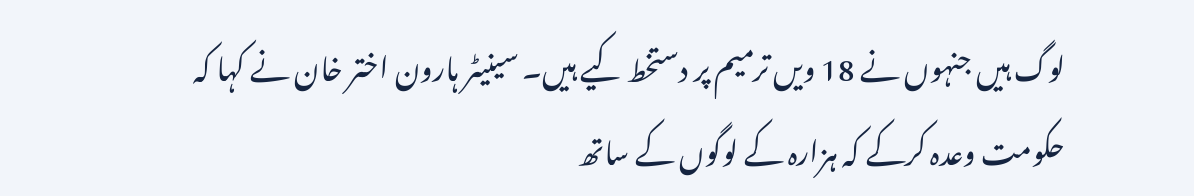لوگ ہیں جنہوں نے 18 ویں ترمیم پر دستخط کیے ہیں۔ سینیٹر ہارون اختر خان نے کہا کہ حکومت وعدہ کرکے کہ ہزارہ کے لوگوں کے ساتھ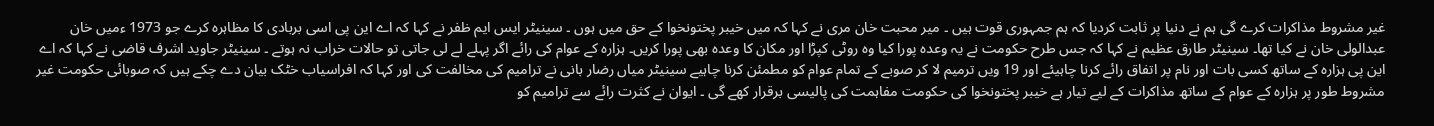غیر مشروط مذاکرات کرے گی ہم نے دنیا پر ثابت کردیا کہ ہم جمہوری قوت ہیں ۔ میر محبت خان مری نے کہا کہ میں خیبر پختونخوا کے حق میں ہوں ۔ سینیٹر ایس ایم ظفر نے کہا کہ اے این پی اسی بربادی کا مظاہرہ کرے جو 1973 ءمیں خان عبدالولی خان نے کیا تھا۔ سینیٹر طارق عظیم نے کہا کہ جس طرح حکومت نے یہ وعدہ پورا کیا وہ روٹی کپڑا اور مکان کا وعدہ بھی پورا کریں۔ ہزارہ کے عوام کی رائے اگر پہلے لے لی جاتی تو حالات خراب نہ ہوتے ۔ سینیٹر جاوید اشرف قاضی نے کہا کہ اے این پی ہزارہ کے ساتھ کسی بات اور نام پر اتفاق رائے کرنا چاہیئے اور 19 ویں ترمیم لا کر صوبے کے تمام عوام کو مطمئن کرنا چاہیے سینیٹر میاں رضار بانی نے ترامیم کی مخالفت کی اور کہا کہ افراسیاب خٹک بیان دے چکے ہیں کہ صوبائی حکومت غیر مشروط طور پر ہزارہ کے عوام کے ساتھ مذاکرات کے لیے تیار ہے خیبر پختونخوا کی حکومت مفاہمت کی پالیسی برقرار کھے گی ۔ ایوان نے کثرت رائے سے ترامیم کو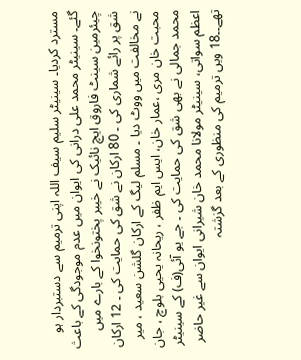مسترد کردیا۔ سینیٹر سلیم سیف اللہ اپنی ترمیم سے دستبردار ہو گئے۔ سینیٹر محمد علی درانی کی ایوان میں عدم موجودگی کے باعث چیئرمین سینٹ فاروق ایچ نائیک نے خیبر پختونخوا کے بارے میں شق پر رائے شماری کی ۔ 80 ارکان نے شق کی حمایت کی ۔ 12 ارکان نے مخالفت میں ووٹ دیا ۔ مسلم لیگ کے ارکان گلشن سعید ، میر محبت خان مری ،عمار خان، ایس ایم ظفر ، ریحانہ یحیی بلوچ ، جان محمد جمالی نے بھی شق کی حمایت کی ۔ جے یو آئی(ف) کے سینیٹر اعظم سواتی، سینیٹر مولانا محمد خان شیرانی ایوان سے غیر حاضر تھے۔۔18 ویں ترمیم کی منظوری کے بعد گزشتہ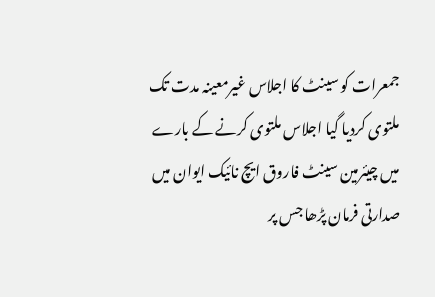جمعرات کو سینٹ کا اجلاس غیرمعینہ مدت تک ملتوی کردیا گیا اجلاس ملتوی کرنے کے بارے میں چیئرمین سینٹ فاروق ایچ نائیک ایوان میں صدارتی فرمان پڑھا جس پر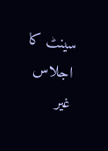سینٹ کا اجلاس غیر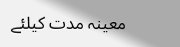معینہ مدت کیلئے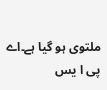ملتوی ہو گیا ہے۔اے پی ا یس